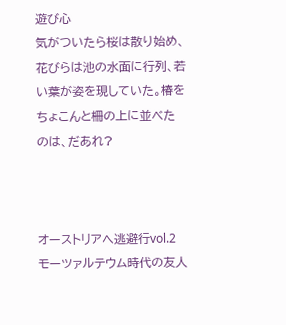遊び心
気がついたら桜は散り始め、花びらは池の水面に行列、若い葉が姿を現していた。椿をちょこんと柵の上に並べたのは、だあれ?



オーストリアへ逃避行vol.2
モーツァルテウム時代の友人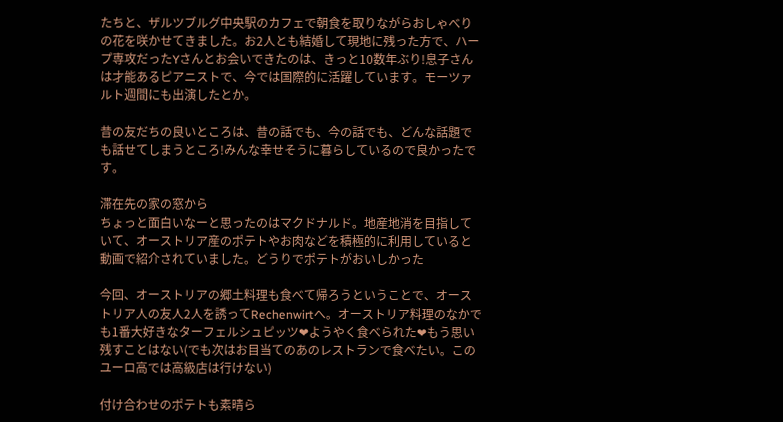たちと、ザルツブルグ中央駅のカフェで朝食を取りながらおしゃべりの花を咲かせてきました。お2人とも結婚して現地に残った方で、ハープ専攻だったYさんとお会いできたのは、きっと10数年ぶり!息子さんは才能あるピアニストで、今では国際的に活躍しています。モーツァルト週間にも出演したとか。

昔の友だちの良いところは、昔の話でも、今の話でも、どんな話題でも話せてしまうところ!みんな幸せそうに暮らしているので良かったです。

滞在先の家の窓から
ちょっと面白いなーと思ったのはマクドナルド。地産地消を目指していて、オーストリア産のポテトやお肉などを積極的に利用していると動画で紹介されていました。どうりでポテトがおいしかった

今回、オーストリアの郷土料理も食べて帰ろうということで、オーストリア人の友人2人を誘ってRechenwirtへ。オーストリア料理のなかでも1番大好きなターフェルシュピッツ❤ようやく食べられた❤もう思い残すことはない(でも次はお目当てのあのレストランで食べたい。このユーロ高では高級店は行けない)

付け合わせのポテトも素晴ら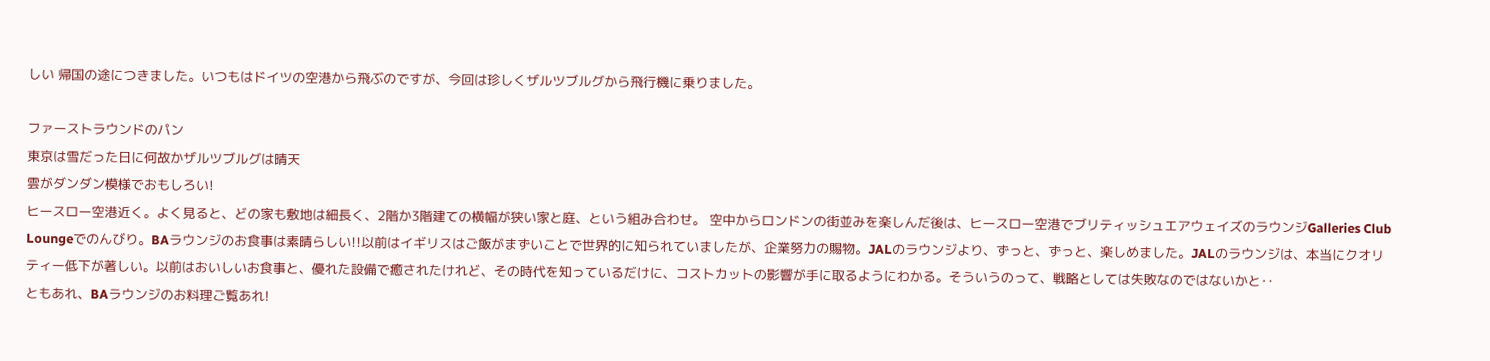しい 帰国の途につきました。いつもはドイツの空港から飛ぶのですが、今回は珍しくザルツブルグから飛行機に乗りました。

ファーストラウンドのパン
東京は雪だった日に何故かザルツブルグは晴天
雲がダンダン模様でおもしろい!
ヒースロー空港近く。よく見ると、どの家も敷地は細長く、2階か3階建ての横幅が狭い家と庭、という組み合わせ。 空中からロンドンの街並みを楽しんだ後は、ヒースロー空港でブリティッシュエアウェイズのラウンジGalleries Club Loungeでのんびり。BAラウンジのお食事は素晴らしい!!以前はイギリスはご飯がまずいことで世界的に知られていましたが、企業努力の賜物。JALのラウンジより、ずっと、ずっと、楽しめました。JALのラウンジは、本当にクオリティー低下が著しい。以前はおいしいお食事と、優れた設備で癒されたけれど、その時代を知っているだけに、コストカットの影響が手に取るようにわかる。そういうのって、戦略としては失敗なのではないかと‥
ともあれ、BAラウンジのお料理ご覧あれ!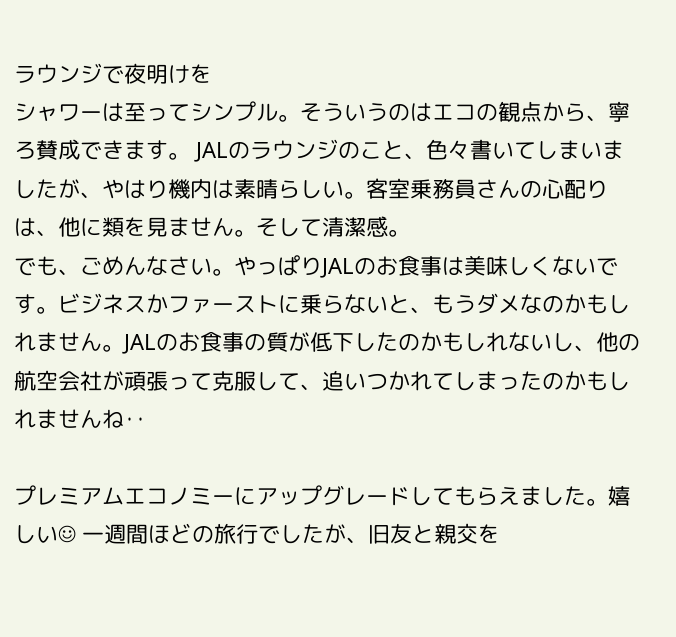ラウンジで夜明けを
シャワーは至ってシンプル。そういうのはエコの観点から、寧ろ賛成できます。 JALのラウンジのこと、色々書いてしまいましたが、やはり機内は素晴らしい。客室乗務員さんの心配りは、他に類を見ません。そして清潔感。
でも、ごめんなさい。やっぱりJALのお食事は美味しくないです。ビジネスかファーストに乗らないと、もうダメなのかもしれません。JALのお食事の質が低下したのかもしれないし、他の航空会社が頑張って克服して、追いつかれてしまったのかもしれませんね‥

プレミアムエコノミーにアップグレードしてもらえました。嬉しい☺ 一週間ほどの旅行でしたが、旧友と親交を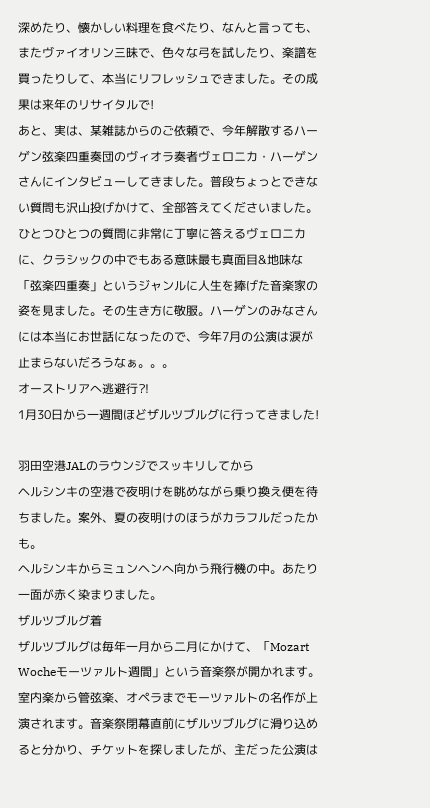深めたり、懐かしい料理を食べたり、なんと言っても、またヴァイオリン三昧で、色々な弓を試したり、楽譜を買ったりして、本当にリフレッシュできました。その成果は来年のリサイタルで!
あと、実は、某雑誌からのご依頼で、今年解散するハーゲン弦楽四重奏団のヴィオラ奏者ヴェロニカ・ハーゲンさんにインタビューしてきました。普段ちょっとできない質問も沢山投げかけて、全部答えてくださいました。ひとつひとつの質問に非常に丁寧に答えるヴェロニカに、クラシックの中でもある意味最も真面目&地味な「弦楽四重奏」というジャンルに人生を捧げた音楽家の姿を見ました。その生き方に敬服。ハーゲンのみなさんには本当にお世話になったので、今年7月の公演は涙が止まらないだろうなぁ。。。
オーストリアへ逃避行⁈
1月30日から一週間ほどザルツブルグに行ってきました!

羽田空港JALのラウンジでスッキリしてから
ヘルシンキの空港で夜明けを眺めながら乗り換え便を待ちました。案外、夏の夜明けのほうがカラフルだったかも。
ヘルシンキからミュンヘンへ向かう飛行機の中。あたり一面が赤く染まりました。
ザルツブルグ着
ザルツブルグは毎年一月から二月にかけて、「Mozart Wocheモーツァルト週間」という音楽祭が開かれます。室内楽から管弦楽、オペラまでモーツァルトの名作が上演されます。音楽祭閉幕直前にザルツブルグに滑り込めると分かり、チケットを探しましたが、主だった公演は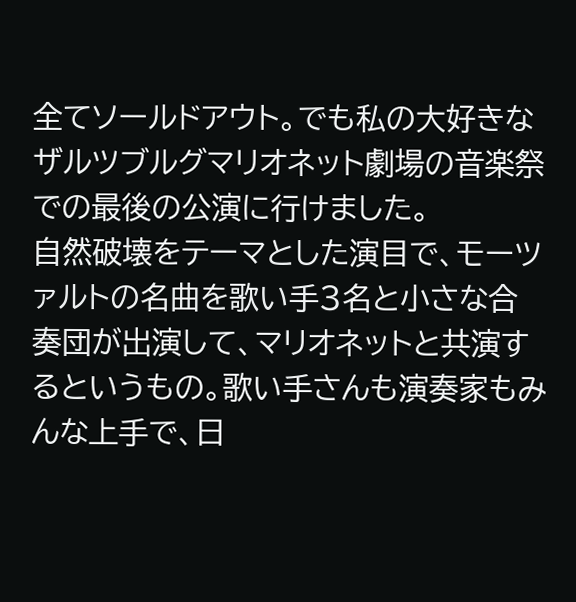全てソールドアウト。でも私の大好きなザルツブルグマリオネット劇場の音楽祭での最後の公演に行けました。
自然破壊をテーマとした演目で、モーツァルトの名曲を歌い手3名と小さな合奏団が出演して、マリオネットと共演するというもの。歌い手さんも演奏家もみんな上手で、日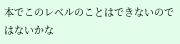本でこのレベルのことはできないのではないかな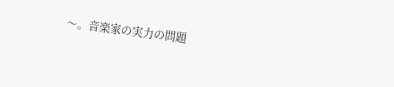〜。音楽家の実力の問題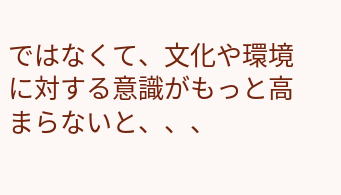ではなくて、文化や環境に対する意識がもっと高まらないと、、、